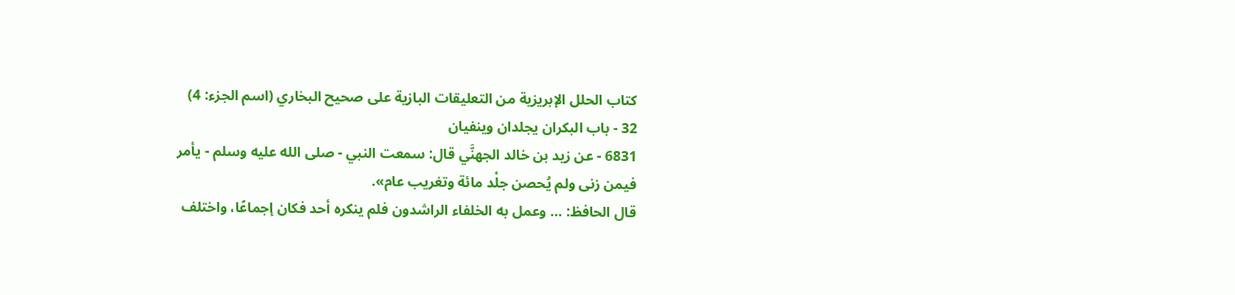كتاب الحلل الإبريزية من التعليقات البازية على صحيح البخاري (اسم الجزء: 4)
32 - باب البكران يجلدان وينفيان
6831 - عن زيد بن خالد الجهنَّي قال: سمعت النبي - صلى الله عليه وسلم - يأمر فيمن زنى ولم يُحصن جلْد مائة وتغريب عام».
قال الحافظ: ... وعمل به الخلفاء الراشدون فلم ينكره أحد فكان إجماعًا، واختلف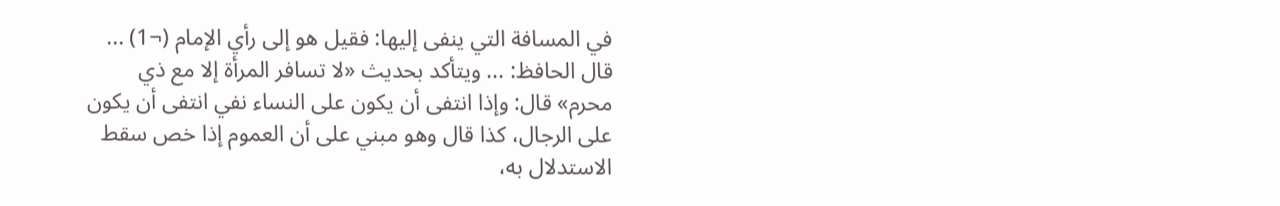في المسافة التي ينفى إليها: فقيل هو إلى رأي الإمام (¬1) ...
قال الحافظ: ... ويتأكد بحديث «لا تسافر المرأة إلا مع ذي محرم» قال: وإذا انتفى أن يكون على النساء نفي انتفى أن يكون على الرجال، كذا قال وهو مبني على أن العموم إذا خص سقط الاستدلال به،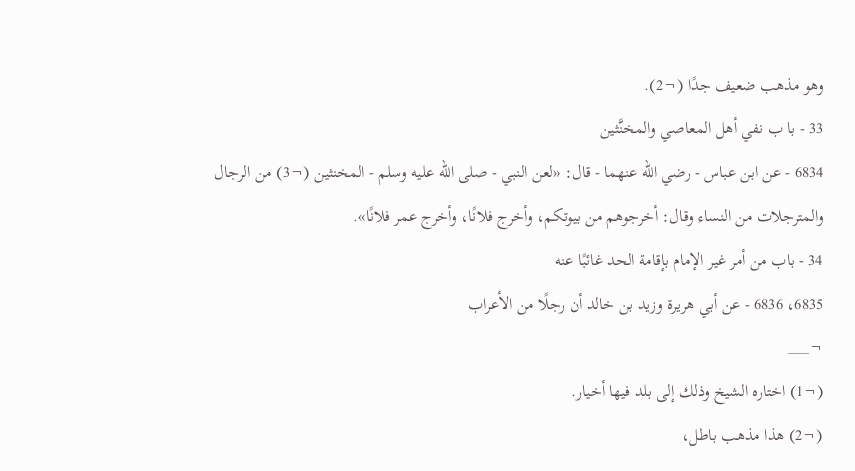وهو مذهب ضعيف جدًا (¬2).
33 - با ب نفي أهل المعاصي والمخنَّثين
6834 - عن ابن عباس - رضي الله عنهما - قال: «لعن النبي - صلى الله عليه وسلم - المخنثين (¬3) من الرجال والمترجلات من النساء وقال: أخرجوهم من بيوتكم، وأخرج فلانًا، وأخرج عمر فلانًا».
34 - باب من أمر غير الإمام بإقامة الحد غائبًا عنه
6835، 6836 - عن أبي هريرة وزيد بن خالد أن رجلًا من الأعراب
¬___
(¬1) اختاره الشيخ وذلك إلى بلد فيها أخيار.
(¬2) هذا مذهب باطل،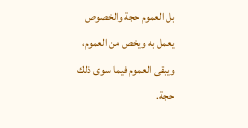بل العموم حجة والخصوص يعمل به ويخص من العموم، ويبقى العموم فيما سوى ذلك حجة.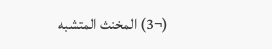(¬3) المخنث المتشبه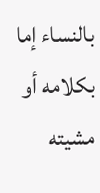بالنساء إما بكلامه أو مشيته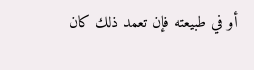أو في طبيعته فإن تعمد ذلك كان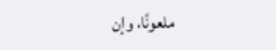ملعونًا، وإن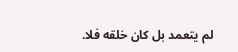لم يتعمد بل كان خلقه فلا.